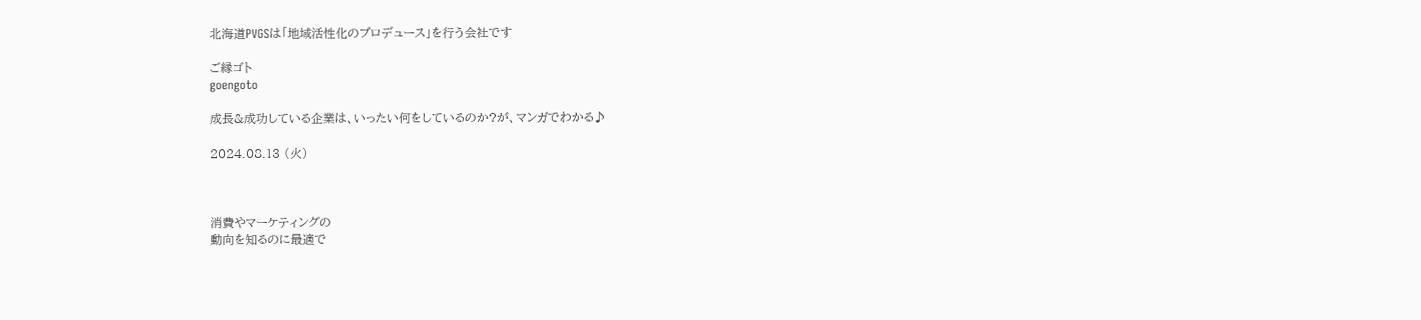北海道PVGSは「地域活性化のプロデュース」を行う会社です

ご縁ゴト
goengoto

成長&成功している企業は、いったい何をしているのか?が、マンガでわかる♪

2024.08.13 (火)



消費やマーケティングの
動向を知るのに最適で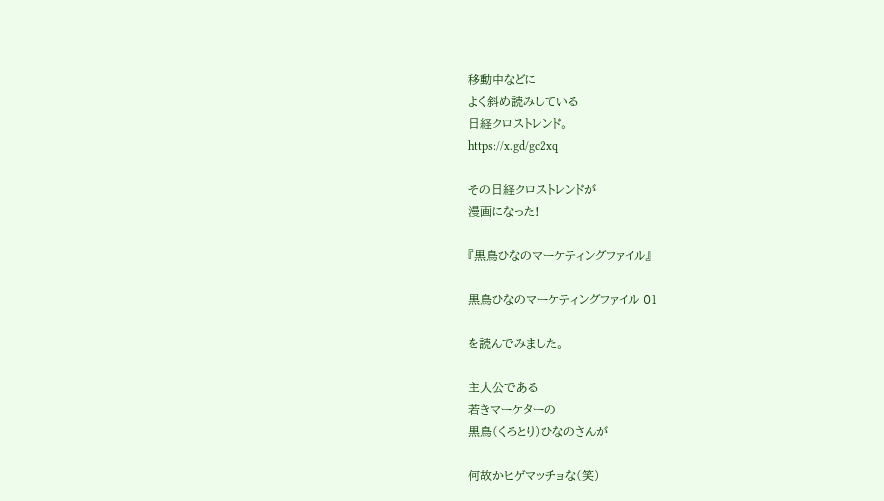移動中などに
よく斜め読みしている
日経クロストレンド。
https://x.gd/gc2xq

その日経クロストレンドが
漫画になった!

『黒鳥ひなのマーケティングファイル』

黒鳥ひなのマーケティングファイル 01

を読んでみました。

主人公である
若きマーケターの
黒鳥(くろとり)ひなのさんが

何故かヒゲマッチョな(笑)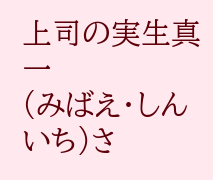上司の実生真一
(みばえ・しんいち)さ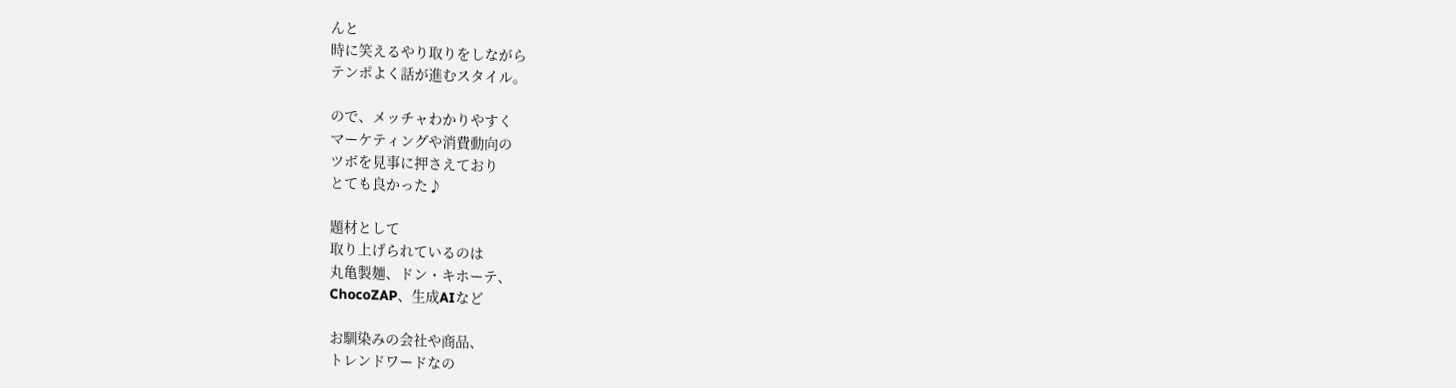んと
時に笑えるやり取りをしながら
テンポよく話が進むスタイル。

ので、メッチャわかりやすく
マーケティングや消費動向の
ツボを見事に押さえており
とても良かった♪

題材として
取り上げられているのは
丸亀製麺、ドン・キホーテ、
ChocoZAP、生成AIなど

お馴染みの会社や商品、
トレンドワードなの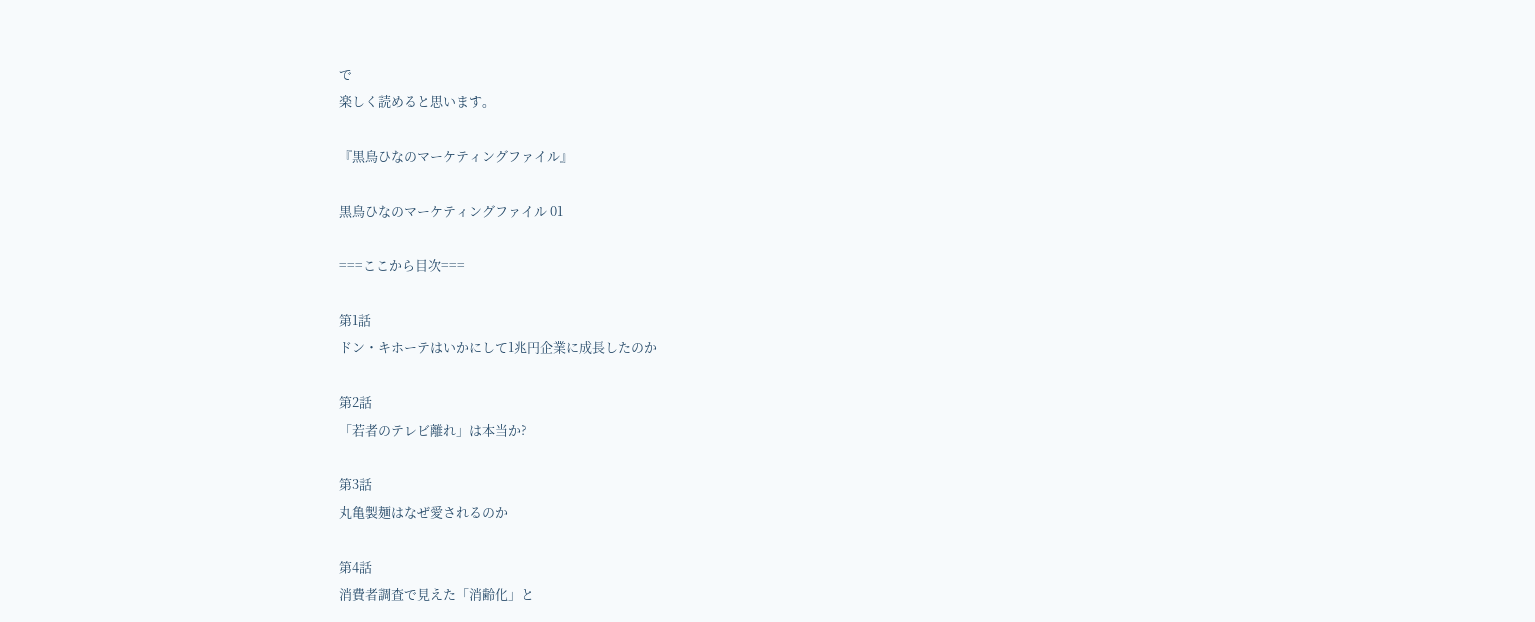で
楽しく読めると思います。

『黒鳥ひなのマーケティングファイル』

黒鳥ひなのマーケティングファイル 01

===ここから目次===

第1話
ドン・キホーテはいかにして1兆円企業に成長したのか

第2話
「若者のテレビ離れ」は本当か?

第3話
丸亀製麺はなぜ愛されるのか

第4話
消費者調査で見えた「消齢化」と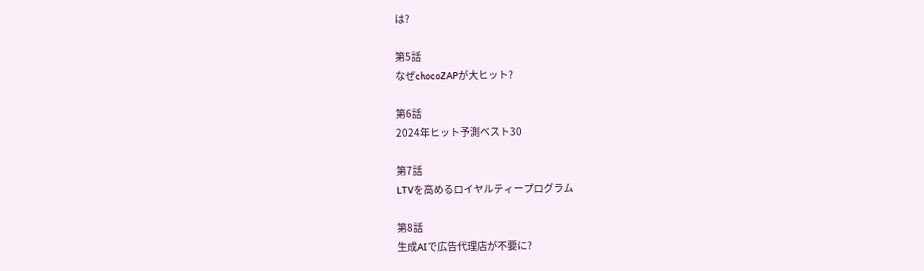は?

第5話
なぜchocoZAPが大ヒット?

第6話
2024年ヒット予測ベスト30

第7話
LTVを高めるロイヤルティープログラム

第8話
生成AIで広告代理店が不要に?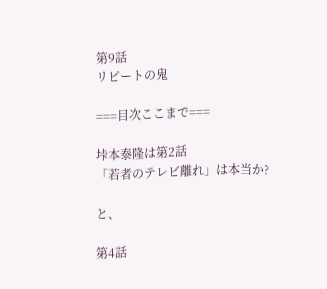第9話
リピートの鬼

===目次ここまで===

垰本泰隆は第2話
「若者のテレビ離れ」は本当か?

と、

第4話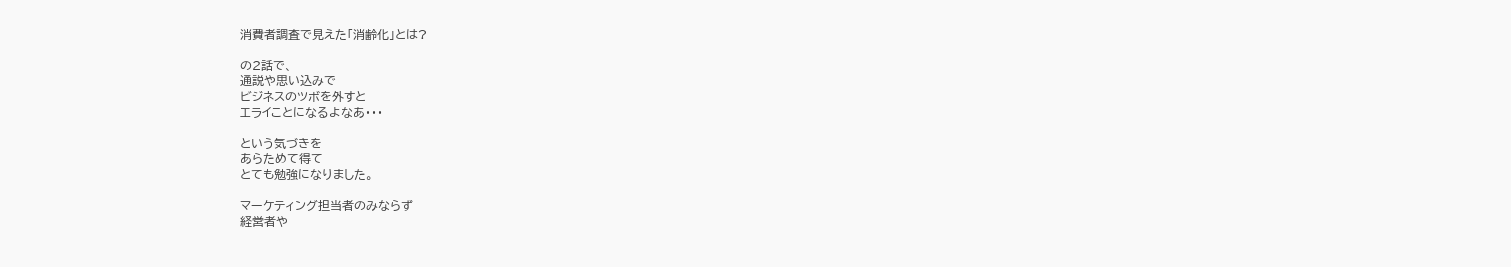消費者調査で見えた「消齢化」とは?

の2話で、
通説や思い込みで
ビジネスのツボを外すと
エライことになるよなあ・・・

という気づきを
あらためて得て
とても勉強になりました。

マーケティング担当者のみならず
経営者や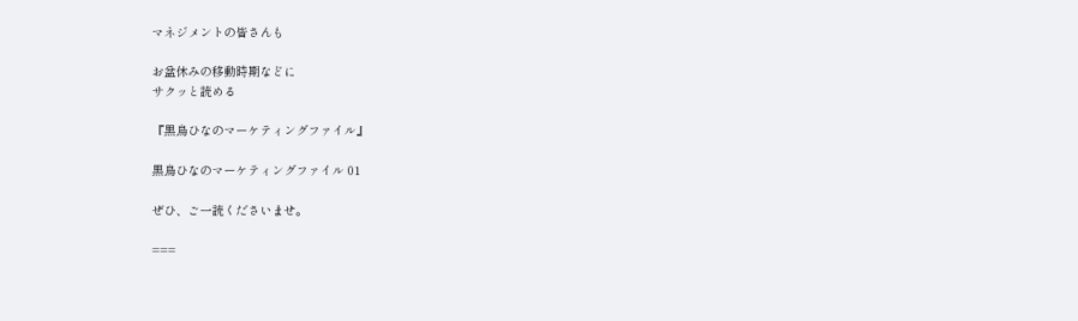マネジメントの皆さんも

お盆休みの移動時期などに
サクッと読める

『黒鳥ひなのマーケティングファイル』

黒鳥ひなのマーケティングファイル 01

ぜひ、ご一読くださいませ。

===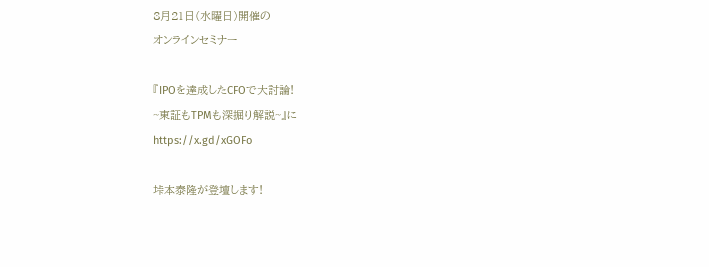8月21日(水曜日)開催の
オンラインセミナー

『IPOを達成したCFOで大討論!
~東証もTPMも深掘り解説~』に
https://x.gd/xGOFo

垰本泰隆が登壇します!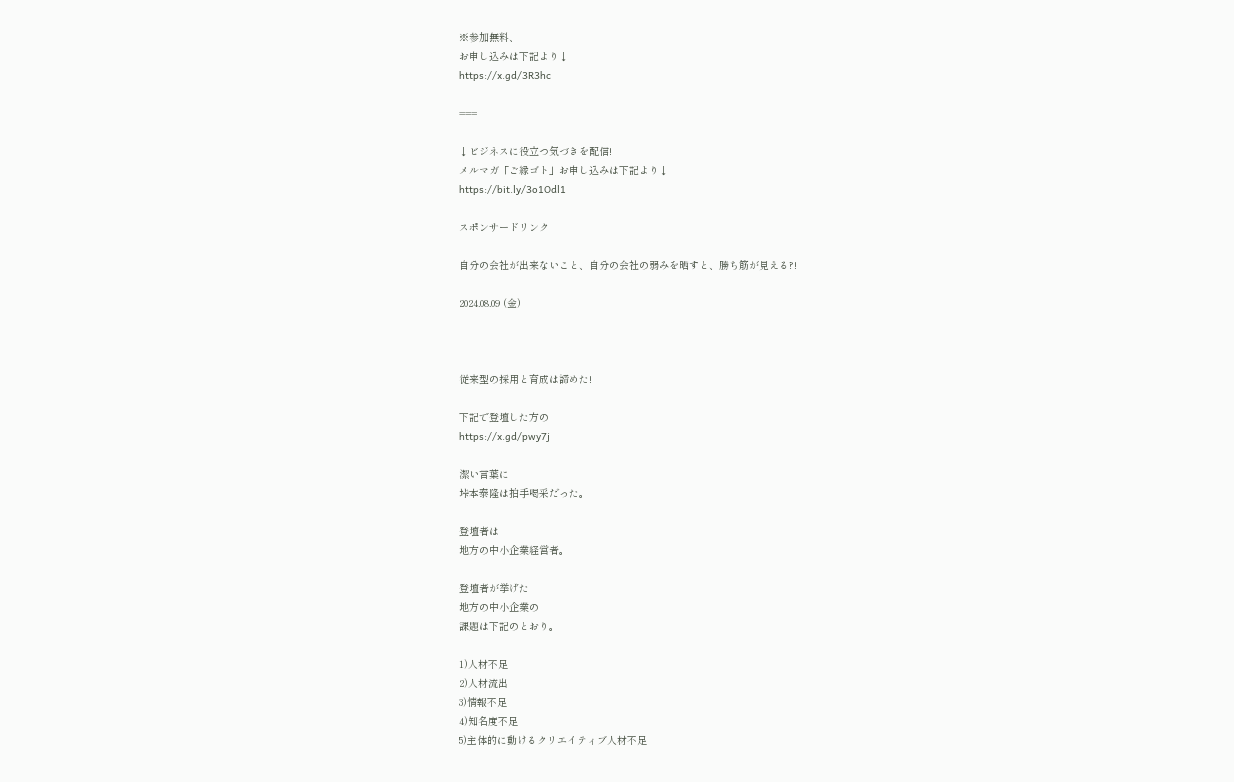※参加無料、
お申し込みは下記より↓
https://x.gd/3R3hc

===

↓ビジネスに役立つ気づきを配信!
メルマガ「ご縁ゴト」お申し込みは下記より↓
https://bit.ly/3o1Odl1

スポンサードリンク

自分の会社が出来ないこと、自分の会社の弱みを晒すと、勝ち筋が見える?!

2024.08.09 (金)



従来型の採用と育成は諦めた!

下記で登壇した方の
https://x.gd/pwy7j

潔い言葉に
垰本泰隆は拍手喝采だった。

登壇者は
地方の中小企業経営者。

登壇者が挙げた
地方の中小企業の
課題は下記のとおり。

1)人材不足
2)人材流出
3)情報不足
4)知名度不足
5)主体的に動けるクリエイティブ人材不足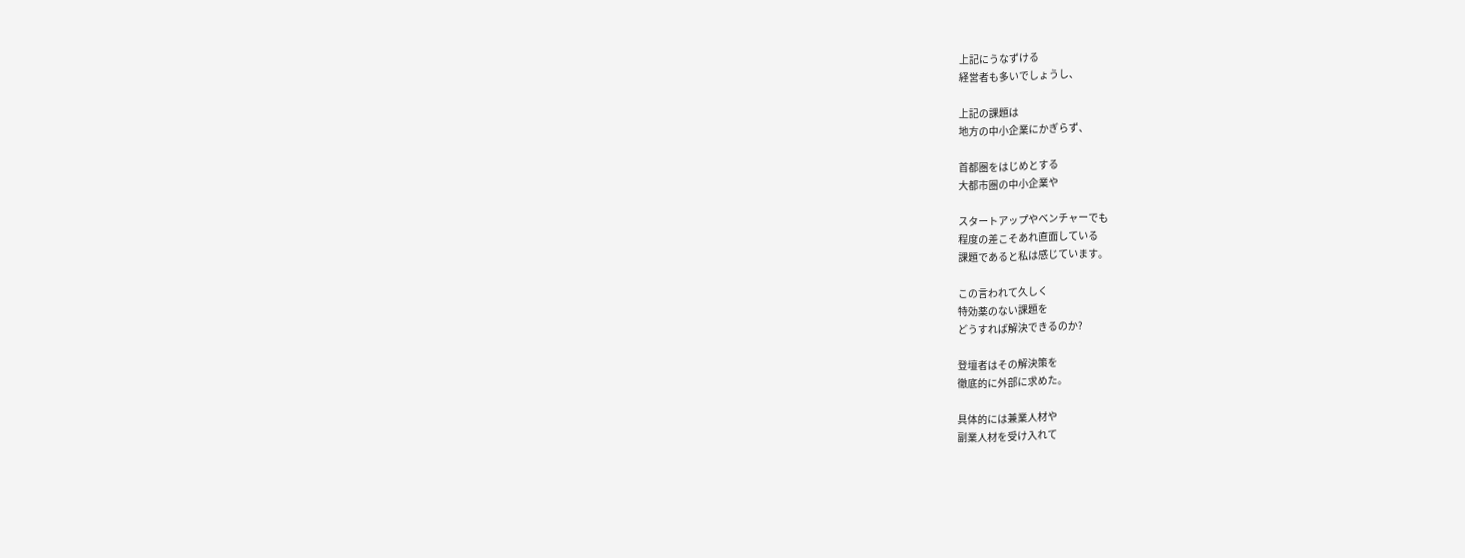上記にうなずける
経営者も多いでしょうし、

上記の課題は
地方の中小企業にかぎらず、

首都圏をはじめとする
大都市圏の中小企業や

スタートアップやベンチャーでも
程度の差こそあれ直面している
課題であると私は感じています。

この言われて久しく
特効薬のない課題を
どうすれば解決できるのか?

登壇者はその解決策を
徹底的に外部に求めた。

具体的には兼業人材や
副業人材を受け入れて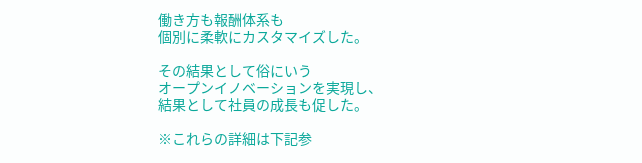働き方も報酬体系も
個別に柔軟にカスタマイズした。

その結果として俗にいう
オープンイノベーションを実現し、
結果として社員の成長も促した。

※これらの詳細は下記参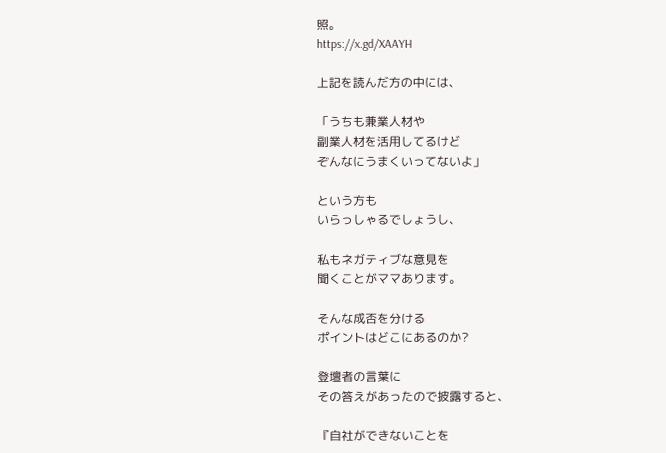照。
https://x.gd/XAAYH

上記を読んだ方の中には、

「うちも兼業人材や
副業人材を活用してるけど
ぞんなにうまくいってないよ」

という方も
いらっしゃるでしょうし、

私もネガティブな意見を
聞くことがママあります。

そんな成否を分ける
ポイントはどこにあるのか?

登壇者の言葉に
その答えがあったので披露すると、

『自社ができないことを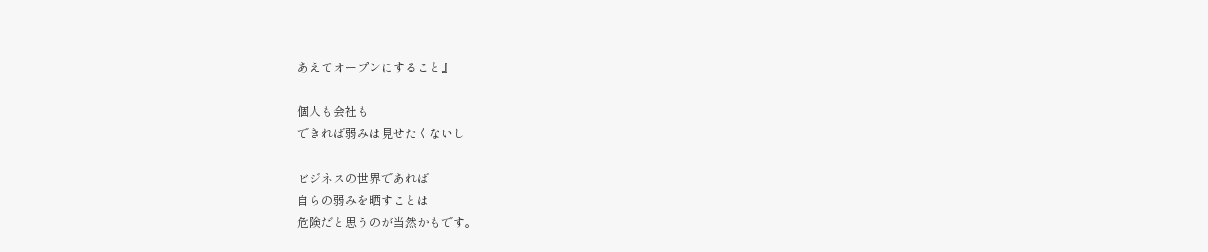あえてオープンにすること』

個人も会社も
できれば弱みは見せたくないし

ビジネスの世界であれば
自らの弱みを晒すことは
危険だと思うのが当然かもです。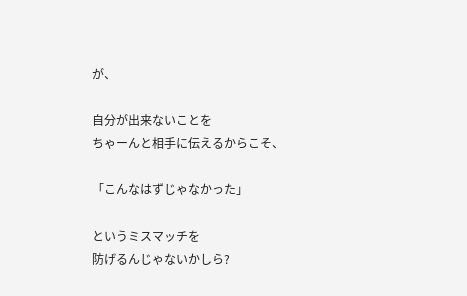が、

自分が出来ないことを
ちゃーんと相手に伝えるからこそ、

「こんなはずじゃなかった」

というミスマッチを
防げるんじゃないかしら?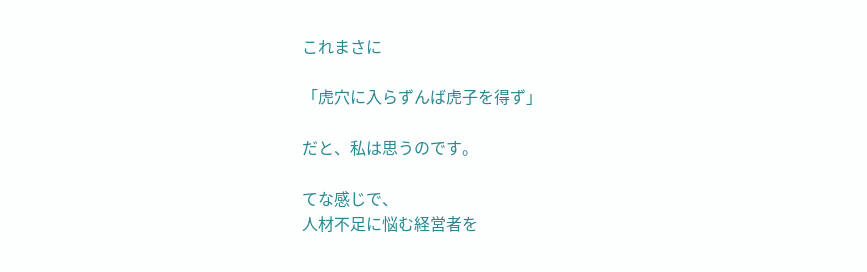これまさに

「虎穴に入らずんば虎子を得ず」

だと、私は思うのです。

てな感じで、
人材不足に悩む経営者を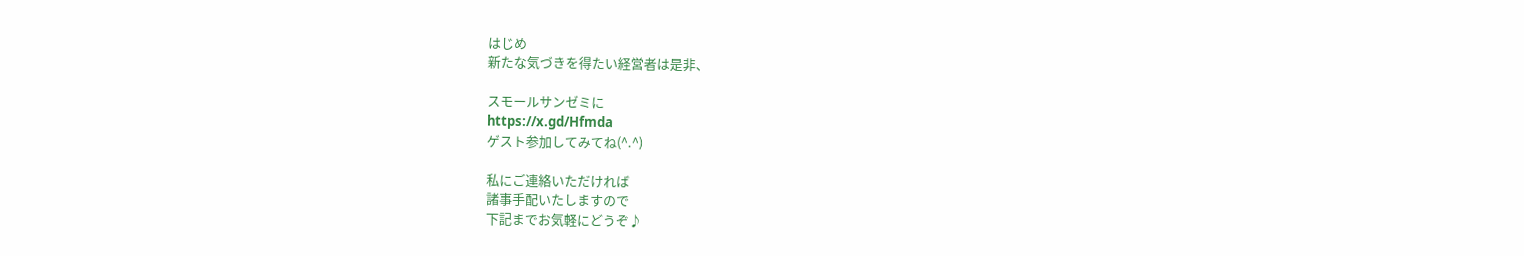はじめ
新たな気づきを得たい経営者は是非、

スモールサンゼミに
https://x.gd/Hfmda
ゲスト参加してみてね(^.^)

私にご連絡いただければ
諸事手配いたしますので
下記までお気軽にどうぞ♪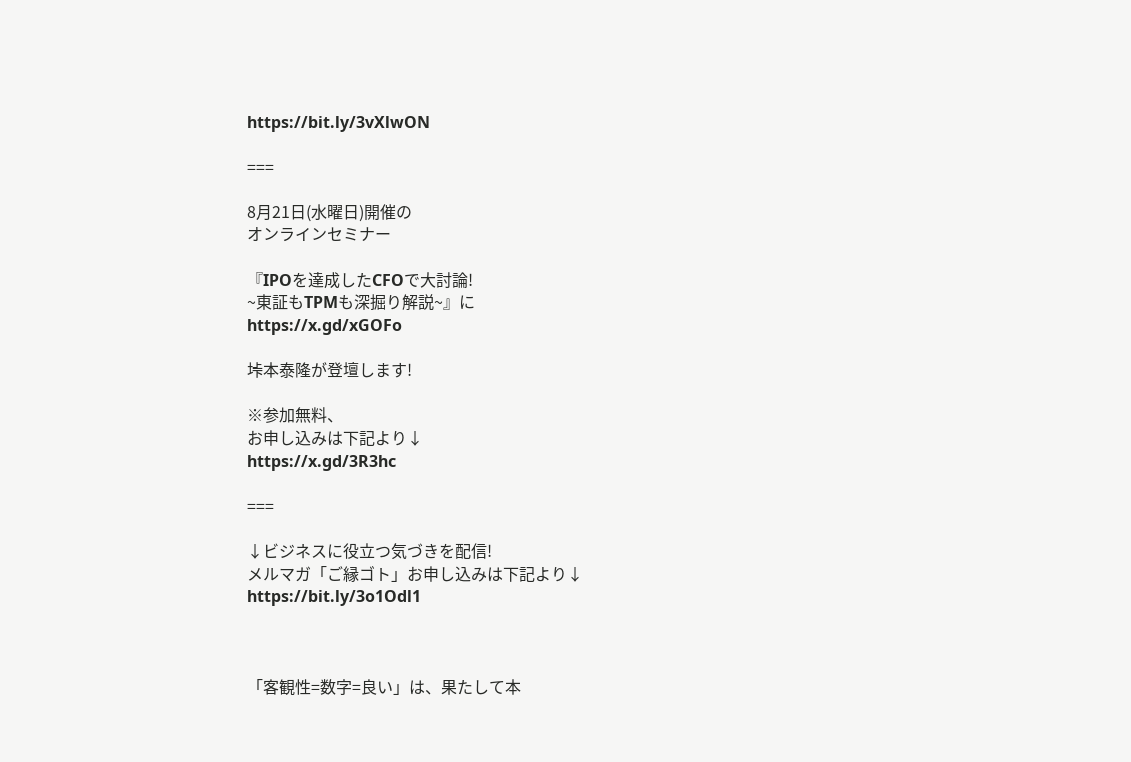https://bit.ly/3vXlwON

===

8月21日(水曜日)開催の
オンラインセミナー

『IPOを達成したCFOで大討論!
~東証もTPMも深掘り解説~』に
https://x.gd/xGOFo

垰本泰隆が登壇します!

※参加無料、
お申し込みは下記より↓
https://x.gd/3R3hc

===

↓ビジネスに役立つ気づきを配信!
メルマガ「ご縁ゴト」お申し込みは下記より↓
https://bit.ly/3o1Odl1



「客観性=数字=良い」は、果たして本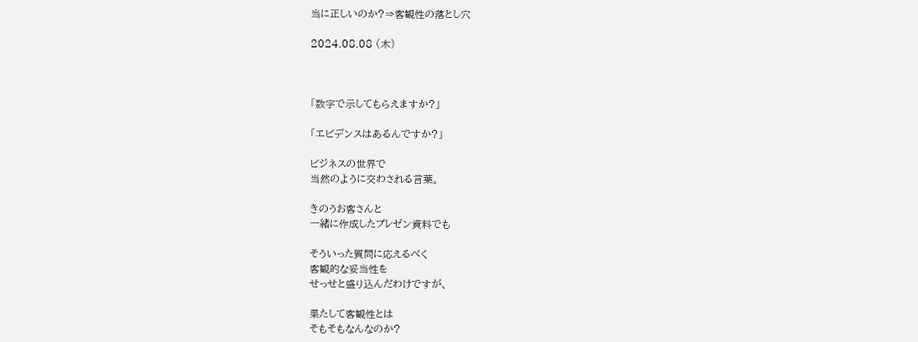当に正しいのか?⇒客観性の落とし穴

2024.08.08 (木)



「数字で示してもらえますか?」

「エビデンスはあるんですか?」

ビジネスの世界で
当然のように交わされる言葉。

きのうお客さんと
一緒に作成したプレゼン資料でも

そういった質問に応えるべく
客観的な妥当性を
せっせと盛り込んだわけですが、

果たして客観性とは
そもそもなんなのか?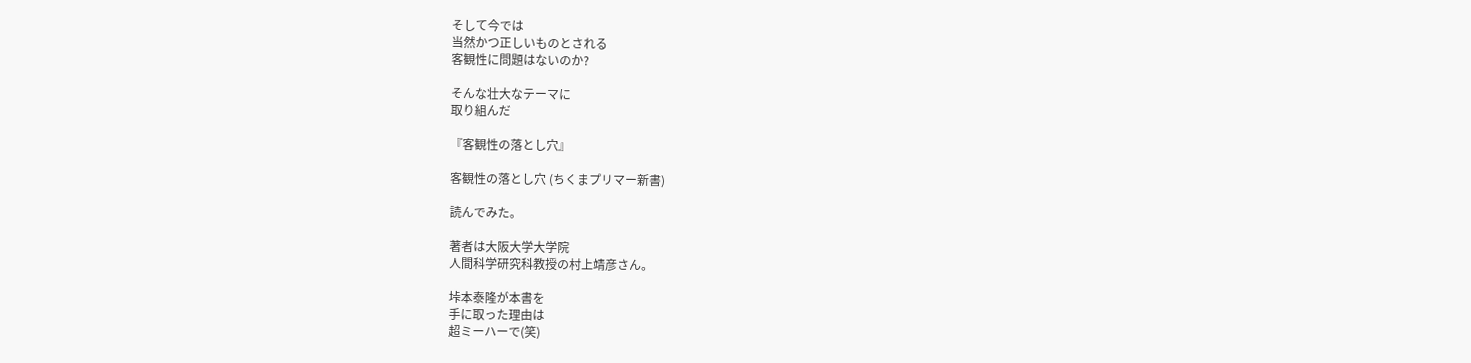そして今では
当然かつ正しいものとされる
客観性に問題はないのか?

そんな壮大なテーマに
取り組んだ

『客観性の落とし穴』

客観性の落とし穴 (ちくまプリマー新書)

読んでみた。

著者は大阪大学大学院
人間科学研究科教授の村上靖彦さん。

垰本泰隆が本書を
手に取った理由は
超ミーハーで(笑)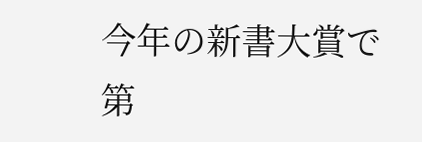今年の新書大賞で
第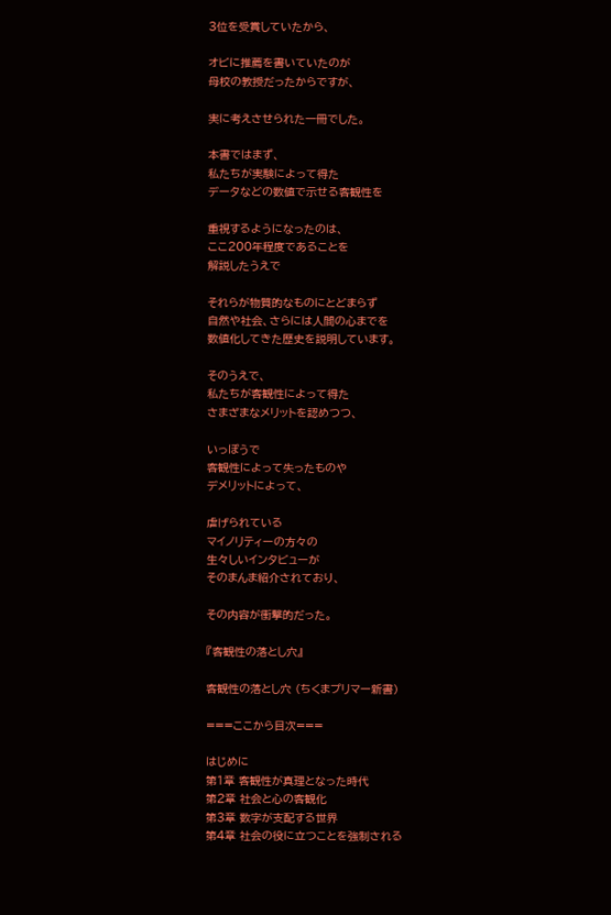3位を受賞していたから、

オビに推薦を書いていたのが
母校の教授だったからですが、

実に考えさせられた一冊でした。

本書ではまず、
私たちが実験によって得た
データなどの数値で示せる客観性を

重視するようになったのは、
ここ200年程度であることを
解説したうえで

それらが物質的なものにとどまらず
自然や社会、さらには人間の心までを
数値化してきた歴史を説明しています。

そのうえで、
私たちが客観性によって得た
さまざまなメリットを認めつつ、

いっぽうで
客観性によって失ったものや
デメリットによって、

虐げられている
マイノリティーの方々の
生々しいインタビューが
そのまんま紹介されており、

その内容が衝撃的だった。

『客観性の落とし穴』

客観性の落とし穴 (ちくまプリマー新書)

===ここから目次===

はじめに
第1章 客観性が真理となった時代
第2章 社会と心の客観化
第3章 数字が支配する世界
第4章 社会の役に立つことを強制される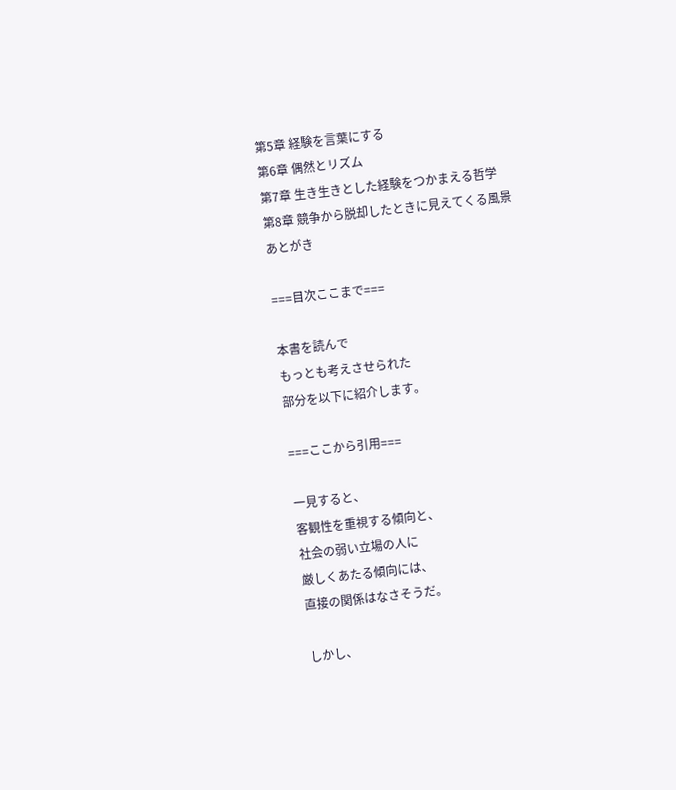第5章 経験を言葉にする
第6章 偶然とリズム
第7章 生き生きとした経験をつかまえる哲学
第8章 競争から脱却したときに見えてくる風景
あとがき

===目次ここまで===

本書を読んで
もっとも考えさせられた
部分を以下に紹介します。

===ここから引用===

一見すると、
客観性を重視する傾向と、
社会の弱い立場の人に
厳しくあたる傾向には、
直接の関係はなさそうだ。

しかし、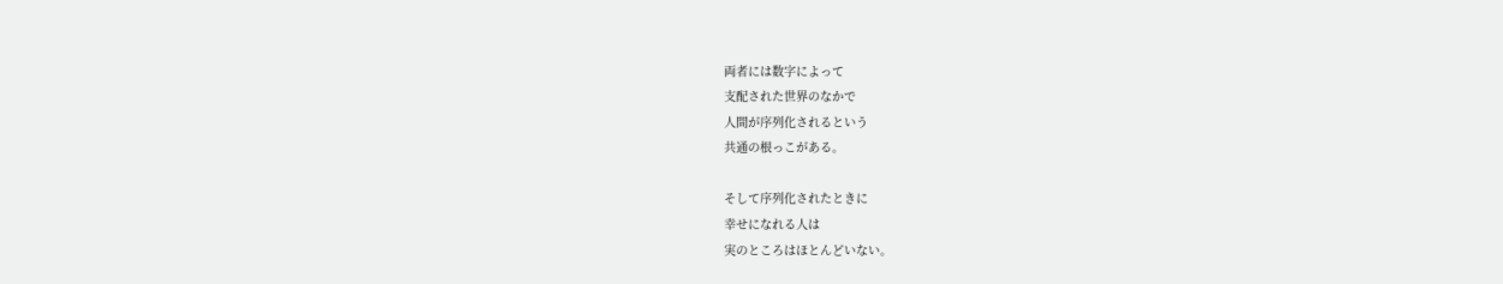両者には数字によって
支配された世界のなかで
人間が序列化されるという
共通の根っこがある。

そして序列化されたときに
幸せになれる人は
実のところはほとんどいない。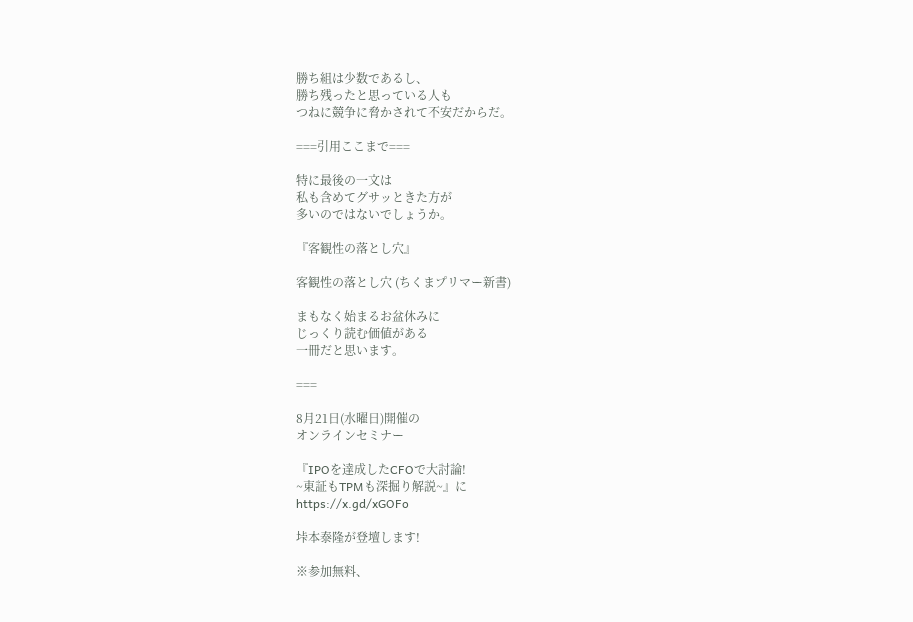勝ち組は少数であるし、
勝ち残ったと思っている人も
つねに競争に脅かされて不安だからだ。

===引用ここまで===

特に最後の一文は
私も含めてグサッときた方が
多いのではないでしょうか。

『客観性の落とし穴』

客観性の落とし穴 (ちくまプリマー新書)

まもなく始まるお盆休みに
じっくり読む価値がある
一冊だと思います。

===

8月21日(水曜日)開催の
オンラインセミナー

『IPOを達成したCFOで大討論!
~東証もTPMも深掘り解説~』に
https://x.gd/xGOFo

垰本泰隆が登壇します!

※参加無料、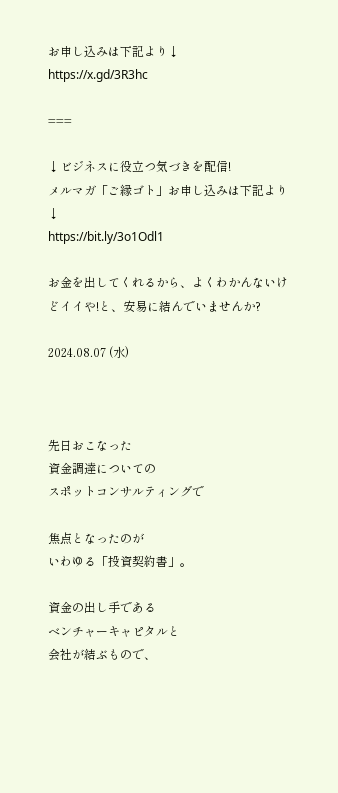お申し込みは下記より↓
https://x.gd/3R3hc

===

↓ビジネスに役立つ気づきを配信!
メルマガ「ご縁ゴト」お申し込みは下記より↓
https://bit.ly/3o1Odl1

お金を出してくれるから、よくわかんないけどイイや!と、安易に結んでいませんか?

2024.08.07 (水)



先日おこなった
資金調達についての
スポットコンサルティングで

焦点となったのが
いわゆる「投資契約書」。

資金の出し手である
ベンチャーキャピタルと
会社が結ぶもので、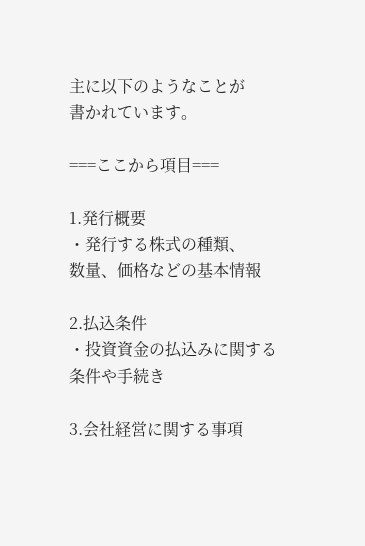主に以下のようなことが
書かれています。

===ここから項目===

1.発行概要
・発行する株式の種類、
数量、価格などの基本情報

2.払込条件
・投資資金の払込みに関する
条件や手続き

3.会社経営に関する事項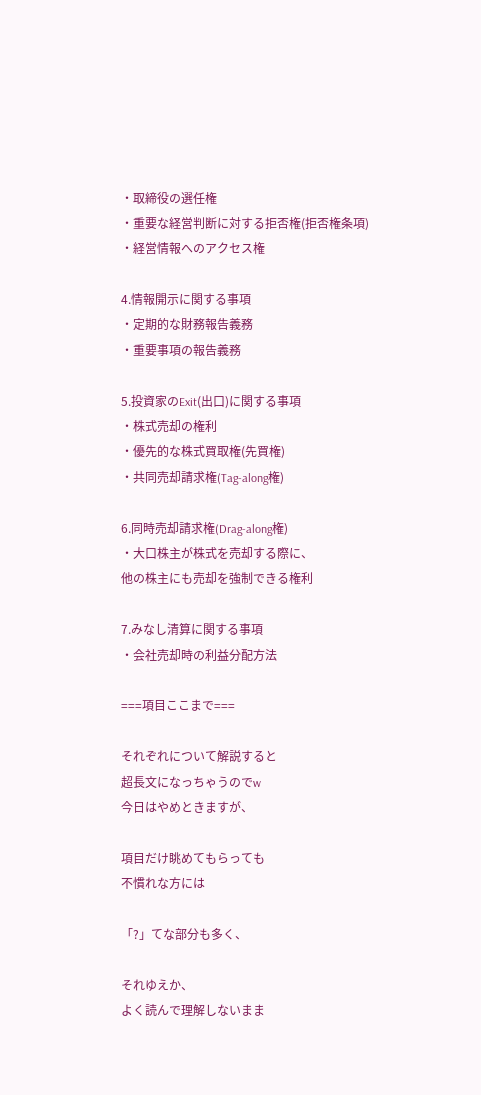・取締役の選任権
・重要な経営判断に対する拒否権(拒否権条項)
・経営情報へのアクセス権

4.情報開示に関する事項
・定期的な財務報告義務
・重要事項の報告義務

5.投資家のExit(出口)に関する事項
・株式売却の権利
・優先的な株式買取権(先買権)
・共同売却請求権(Tag-along権)

6.同時売却請求権(Drag-along権)
・大口株主が株式を売却する際に、
他の株主にも売却を強制できる権利

7.みなし清算に関する事項
・会社売却時の利益分配方法

===項目ここまで===

それぞれについて解説すると
超長文になっちゃうのでw
今日はやめときますが、

項目だけ眺めてもらっても
不慣れな方には

「?」てな部分も多く、

それゆえか、
よく読んで理解しないまま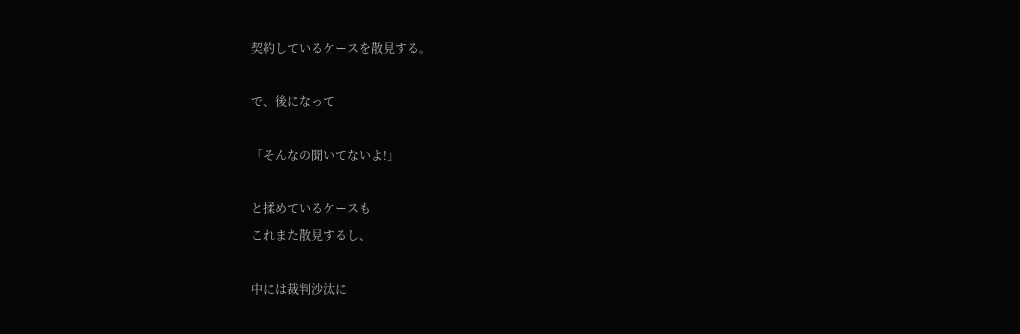契約しているケースを散見する。

で、後になって

「そんなの聞いてないよ!」

と揉めているケースも
これまた散見するし、

中には裁判沙汰に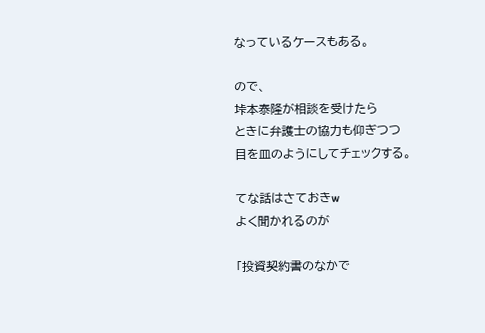なっているケースもある。

ので、
垰本泰隆が相談を受けたら
ときに弁護士の協力も仰ぎつつ
目を皿のようにしてチェックする。

てな話はさておきw
よく聞かれるのが

「投資契約書のなかで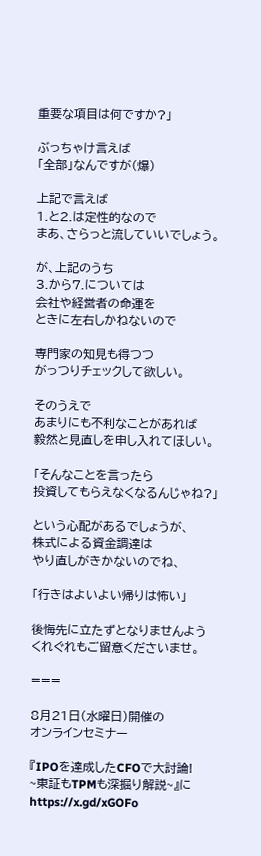重要な項目は何ですか?」

ぶっちゃけ言えば
「全部」なんですが(爆)

上記で言えば
1.と2.は定性的なので
まあ、さらっと流していいでしょう。

が、上記のうち
3.から7.については
会社や経営者の命運を
ときに左右しかねないので

専門家の知見も得つつ
がっつりチェックして欲しい。

そのうえで
あまりにも不利なことがあれば
毅然と見直しを申し入れてほしい。

「そんなことを言ったら
投資してもらえなくなるんじゃね?」

という心配があるでしょうが、
株式による資金調達は
やり直しがきかないのでね、

「行きはよいよい帰りは怖い」

後悔先に立たずとなりませんよう
くれぐれもご留意くださいませ。

===

8月21日(水曜日)開催の
オンラインセミナー

『IPOを達成したCFOで大討論!
~東証もTPMも深掘り解説~』に
https://x.gd/xGOFo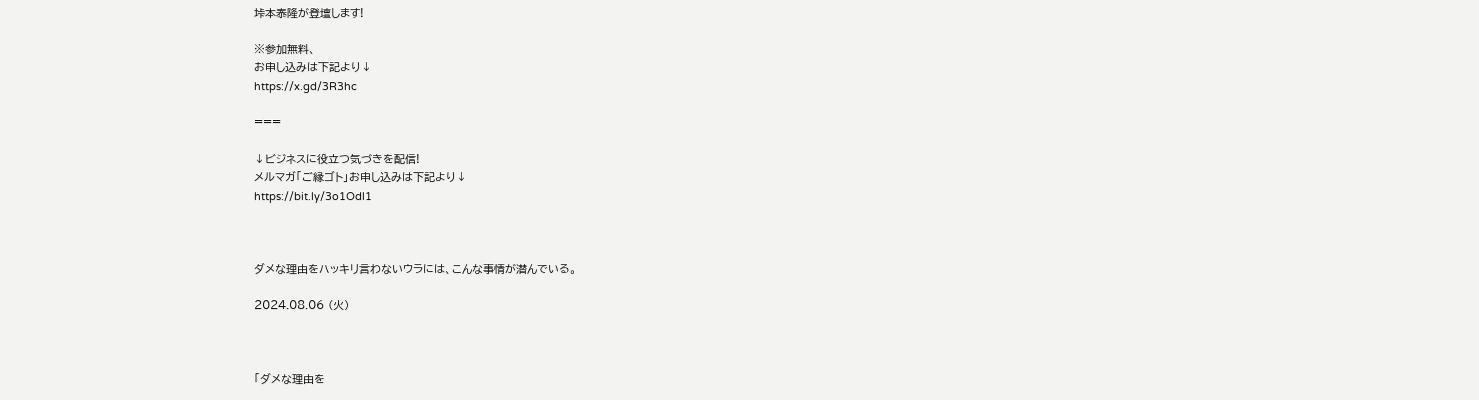垰本泰隆が登壇します!

※参加無料、
お申し込みは下記より↓
https://x.gd/3R3hc

===

↓ビジネスに役立つ気づきを配信!
メルマガ「ご縁ゴト」お申し込みは下記より↓
https://bit.ly/3o1Odl1



ダメな理由をハッキリ言わないウラには、こんな事情が潜んでいる。

2024.08.06 (火)



「ダメな理由を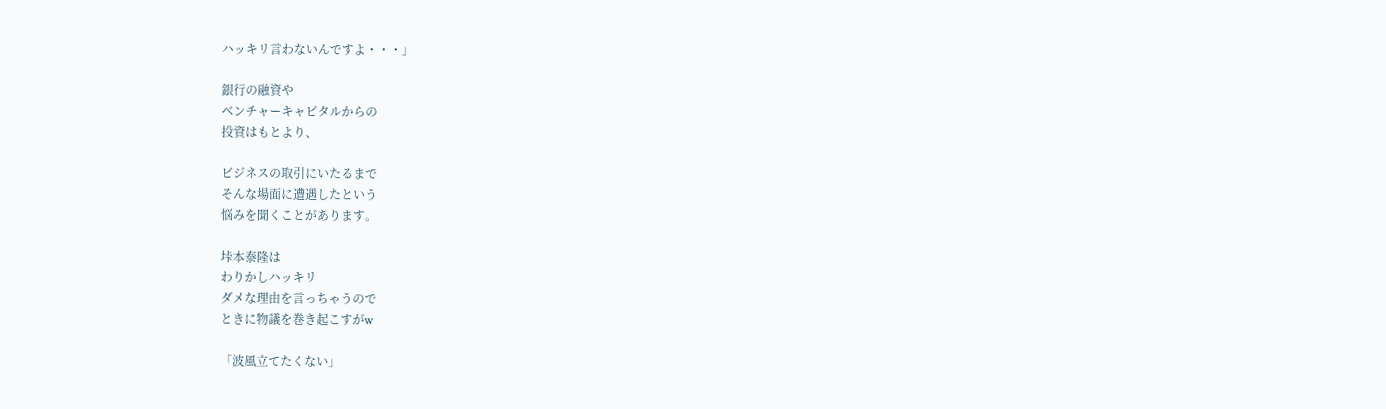ハッキリ言わないんですよ・・・」

銀行の融資や
ベンチャーキャピタルからの
投資はもとより、

ビジネスの取引にいたるまで
そんな場面に遭遇したという
悩みを聞くことがあります。

垰本泰隆は
わりかしハッキリ
ダメな理由を言っちゃうので
ときに物議を巻き起こすがw

「波風立てたくない」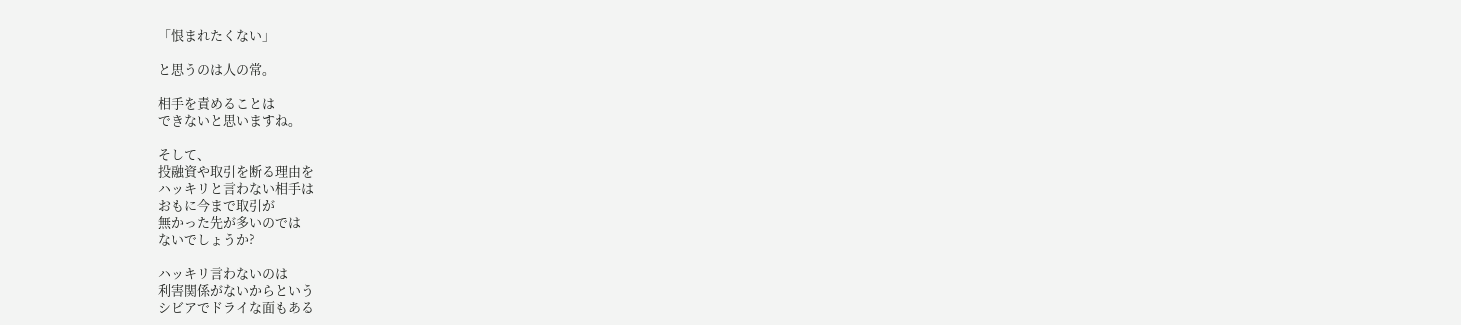「恨まれたくない」

と思うのは人の常。

相手を責めることは
できないと思いますね。

そして、
投融資や取引を断る理由を
ハッキリと言わない相手は
おもに今まで取引が
無かった先が多いのでは
ないでしょうか?

ハッキリ言わないのは
利害関係がないからという
シビアでドライな面もある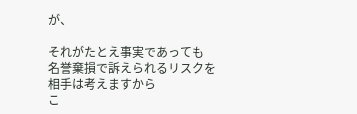が、

それがたとえ事実であっても
名誉棄損で訴えられるリスクを
相手は考えますから
こ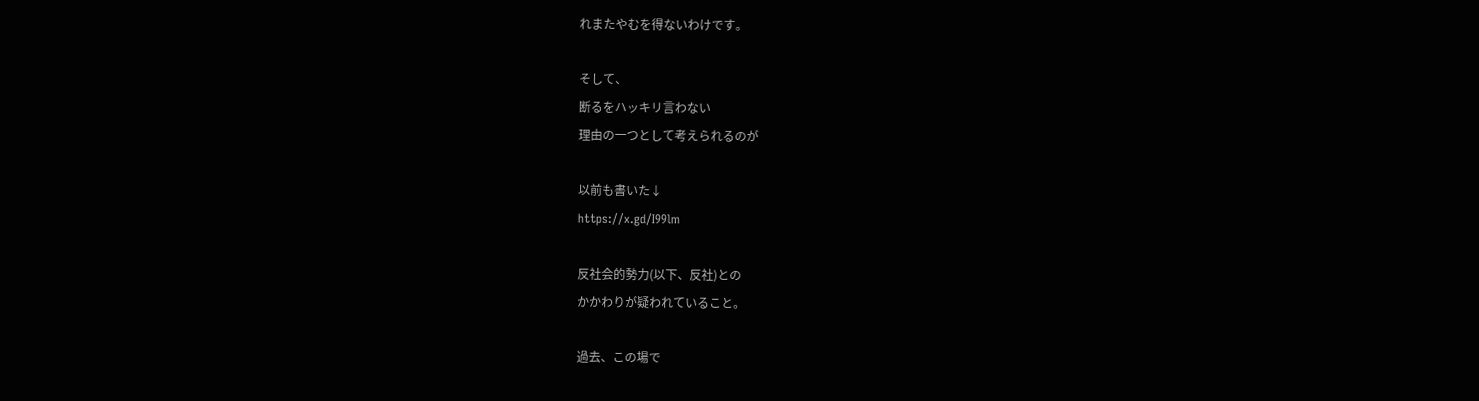れまたやむを得ないわけです。

そして、
断るをハッキリ言わない
理由の一つとして考えられるのが

以前も書いた↓
https://x.gd/I99lm

反社会的勢力(以下、反社)との
かかわりが疑われていること。

過去、この場で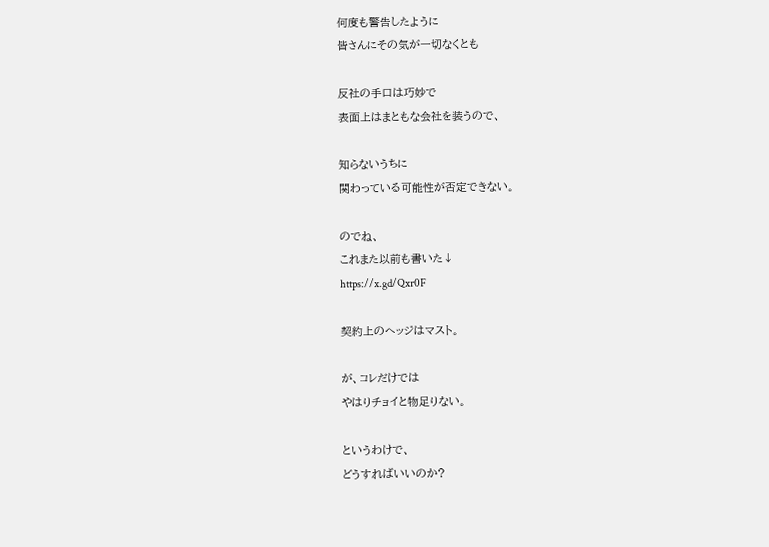何度も警告したように
皆さんにその気が一切なくとも

反社の手口は巧妙で
表面上はまともな会社を装うので、

知らないうちに
関わっている可能性が否定できない。

のでね、
これまた以前も書いた↓
https://x.gd/Qxr0F

契約上のヘッジはマスト。

が、コレだけでは
やはりチョイと物足りない。

というわけで、
どうすればいいのか?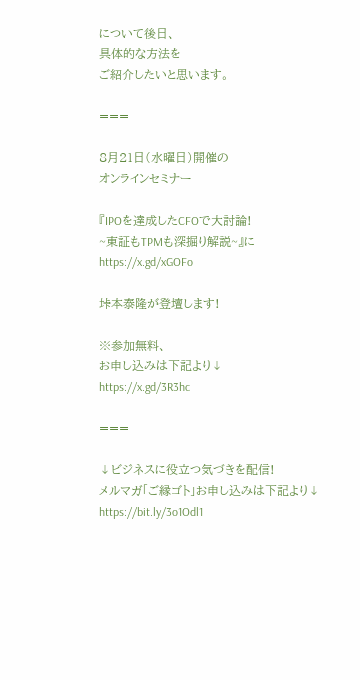について後日、
具体的な方法を
ご紹介したいと思います。

===

8月21日(水曜日)開催の
オンラインセミナー

『IPOを達成したCFOで大討論!
~東証もTPMも深掘り解説~』に
https://x.gd/xGOFo

垰本泰隆が登壇します!

※参加無料、
お申し込みは下記より↓
https://x.gd/3R3hc

===

↓ビジネスに役立つ気づきを配信!
メルマガ「ご縁ゴト」お申し込みは下記より↓
https://bit.ly/3o1Odl1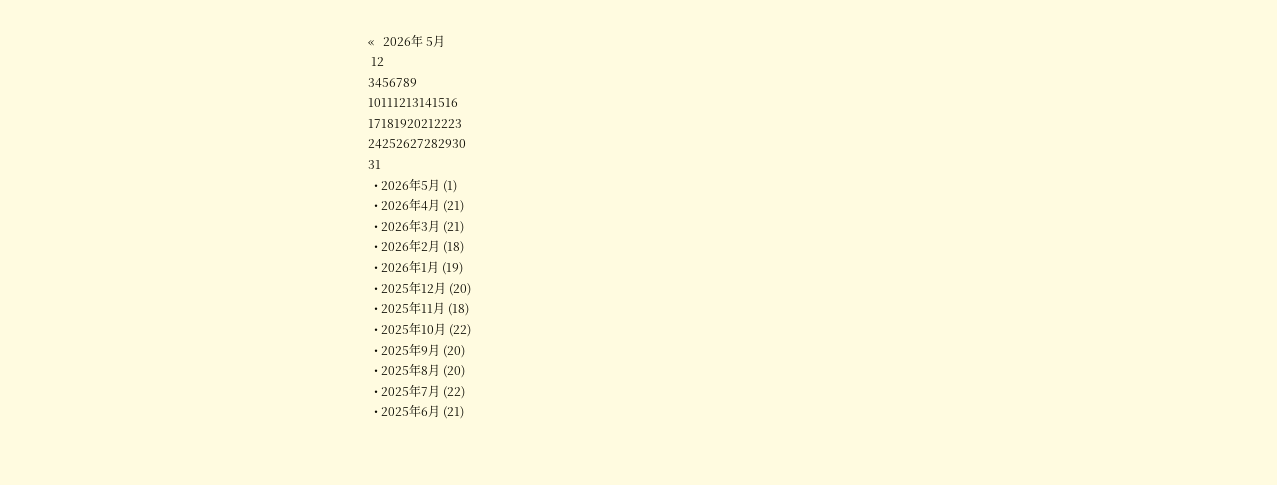«   2026年 5月
 12
3456789
10111213141516
17181920212223
24252627282930
31
  • 2026年5月 (1)
  • 2026年4月 (21)
  • 2026年3月 (21)
  • 2026年2月 (18)
  • 2026年1月 (19)
  • 2025年12月 (20)
  • 2025年11月 (18)
  • 2025年10月 (22)
  • 2025年9月 (20)
  • 2025年8月 (20)
  • 2025年7月 (22)
  • 2025年6月 (21)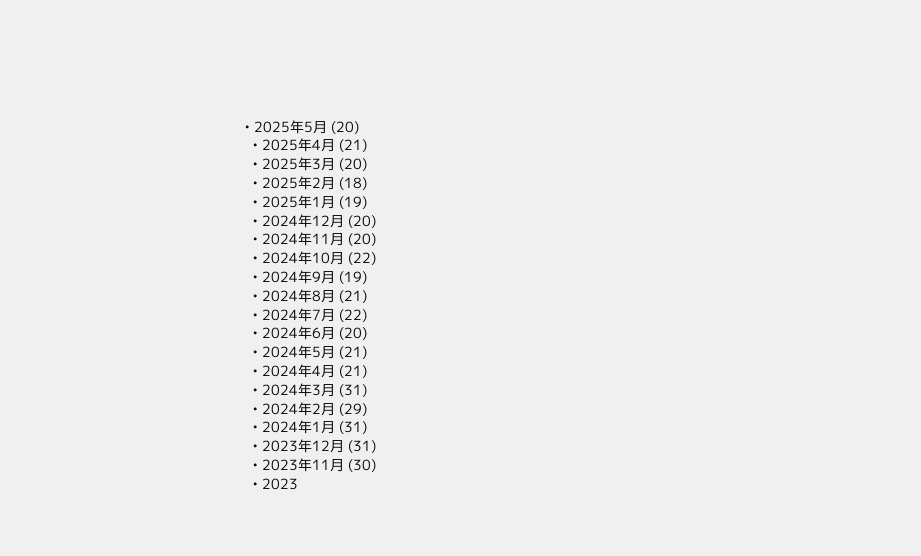• 2025年5月 (20)
  • 2025年4月 (21)
  • 2025年3月 (20)
  • 2025年2月 (18)
  • 2025年1月 (19)
  • 2024年12月 (20)
  • 2024年11月 (20)
  • 2024年10月 (22)
  • 2024年9月 (19)
  • 2024年8月 (21)
  • 2024年7月 (22)
  • 2024年6月 (20)
  • 2024年5月 (21)
  • 2024年4月 (21)
  • 2024年3月 (31)
  • 2024年2月 (29)
  • 2024年1月 (31)
  • 2023年12月 (31)
  • 2023年11月 (30)
  • 2023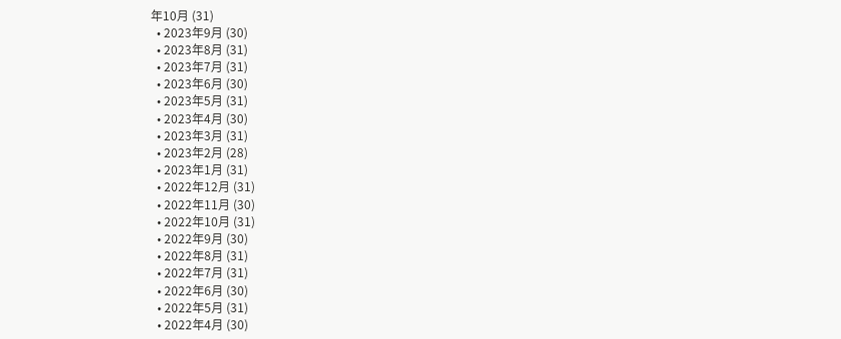年10月 (31)
  • 2023年9月 (30)
  • 2023年8月 (31)
  • 2023年7月 (31)
  • 2023年6月 (30)
  • 2023年5月 (31)
  • 2023年4月 (30)
  • 2023年3月 (31)
  • 2023年2月 (28)
  • 2023年1月 (31)
  • 2022年12月 (31)
  • 2022年11月 (30)
  • 2022年10月 (31)
  • 2022年9月 (30)
  • 2022年8月 (31)
  • 2022年7月 (31)
  • 2022年6月 (30)
  • 2022年5月 (31)
  • 2022年4月 (30)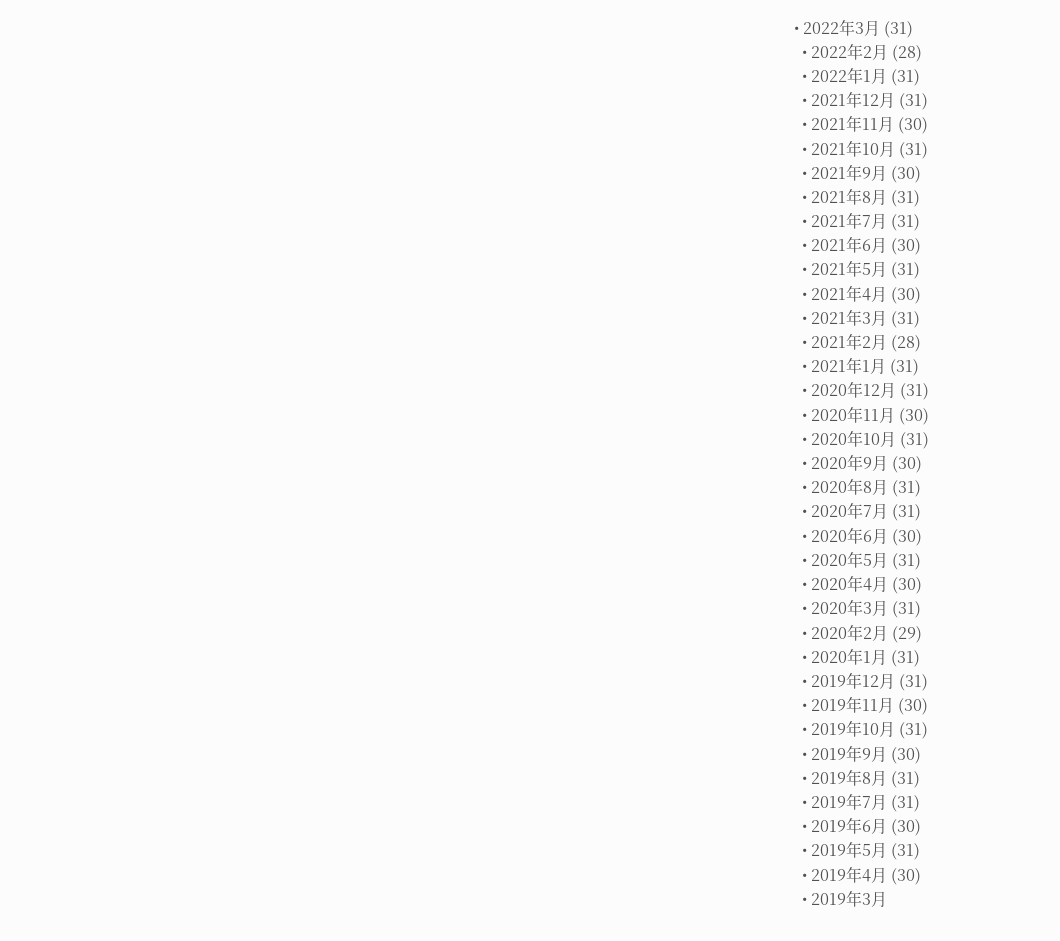• 2022年3月 (31)
  • 2022年2月 (28)
  • 2022年1月 (31)
  • 2021年12月 (31)
  • 2021年11月 (30)
  • 2021年10月 (31)
  • 2021年9月 (30)
  • 2021年8月 (31)
  • 2021年7月 (31)
  • 2021年6月 (30)
  • 2021年5月 (31)
  • 2021年4月 (30)
  • 2021年3月 (31)
  • 2021年2月 (28)
  • 2021年1月 (31)
  • 2020年12月 (31)
  • 2020年11月 (30)
  • 2020年10月 (31)
  • 2020年9月 (30)
  • 2020年8月 (31)
  • 2020年7月 (31)
  • 2020年6月 (30)
  • 2020年5月 (31)
  • 2020年4月 (30)
  • 2020年3月 (31)
  • 2020年2月 (29)
  • 2020年1月 (31)
  • 2019年12月 (31)
  • 2019年11月 (30)
  • 2019年10月 (31)
  • 2019年9月 (30)
  • 2019年8月 (31)
  • 2019年7月 (31)
  • 2019年6月 (30)
  • 2019年5月 (31)
  • 2019年4月 (30)
  • 2019年3月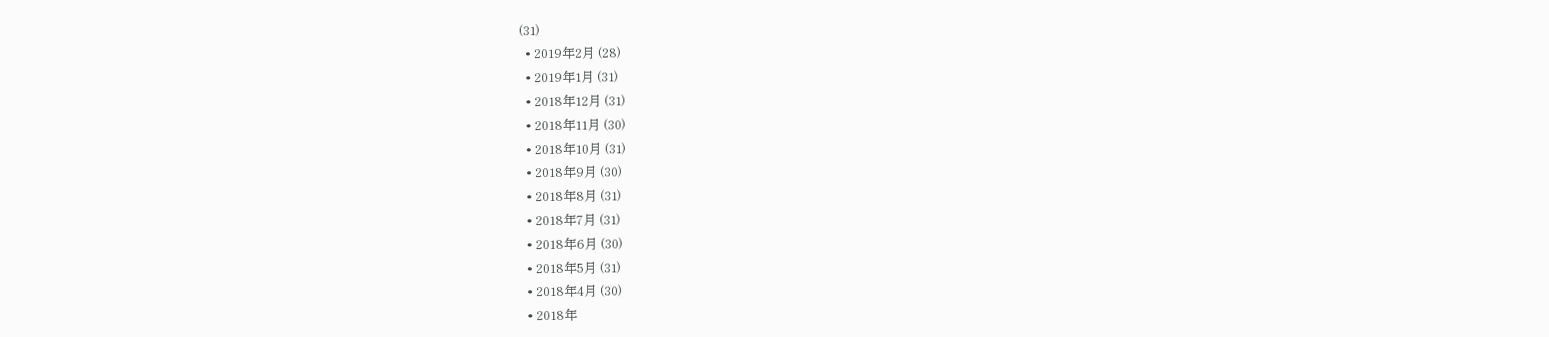(31)
  • 2019年2月 (28)
  • 2019年1月 (31)
  • 2018年12月 (31)
  • 2018年11月 (30)
  • 2018年10月 (31)
  • 2018年9月 (30)
  • 2018年8月 (31)
  • 2018年7月 (31)
  • 2018年6月 (30)
  • 2018年5月 (31)
  • 2018年4月 (30)
  • 2018年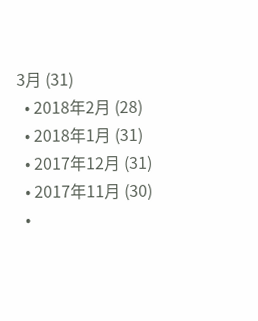3月 (31)
  • 2018年2月 (28)
  • 2018年1月 (31)
  • 2017年12月 (31)
  • 2017年11月 (30)
  •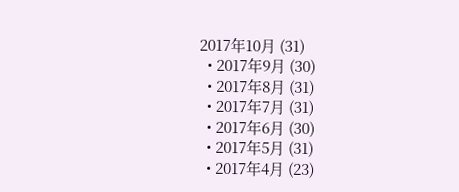2017年10月 (31)
  • 2017年9月 (30)
  • 2017年8月 (31)
  • 2017年7月 (31)
  • 2017年6月 (30)
  • 2017年5月 (31)
  • 2017年4月 (23)